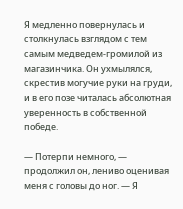Я медленно повернулась и столкнулась взглядом с тем самым медведем-громилой из магазинчика. Он ухмылялся, скрестив могучие руки на груди, и в его позе читалась абсолютная уверенность в собственной победе.

— Потерпи немного, — продолжил он, лениво оценивая меня с головы до ног. — Я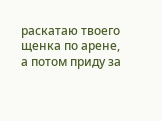раскатаю твоего щенка по арене, а потом приду за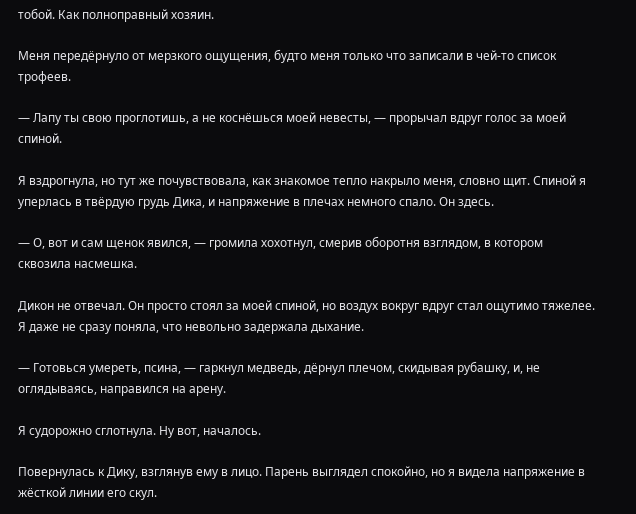тобой. Как полноправный хозяин.

Меня передёрнуло от мерзкого ощущения, будто меня только что записали в чей-то список трофеев.

— Лапу ты свою проглотишь, а не коснёшься моей невесты, — прорычал вдруг голос за моей спиной.

Я вздрогнула, но тут же почувствовала, как знакомое тепло накрыло меня, словно щит. Спиной я уперлась в твёрдую грудь Дика, и напряжение в плечах немного спало. Он здесь.

— О, вот и сам щенок явился, — громила хохотнул, смерив оборотня взглядом, в котором сквозила насмешка.

Дикон не отвечал. Он просто стоял за моей спиной, но воздух вокруг вдруг стал ощутимо тяжелее. Я даже не сразу поняла, что невольно задержала дыхание.

— Готовься умереть, псина, — гаркнул медведь, дёрнул плечом, скидывая рубашку, и, не оглядываясь, направился на арену.

Я судорожно сглотнула. Ну вот, началось.

Повернулась к Дику, взглянув ему в лицо. Парень выглядел спокойно, но я видела напряжение в жёсткой линии его скул.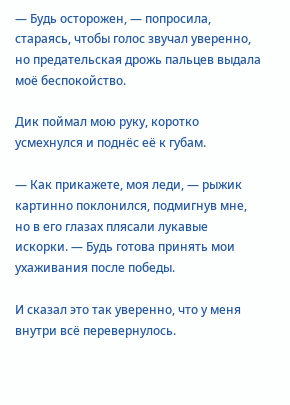— Будь осторожен, — попросила, стараясь, чтобы голос звучал уверенно, но предательская дрожь пальцев выдала моё беспокойство.

Дик поймал мою руку, коротко усмехнулся и поднёс её к губам.

— Как прикажете, моя леди, — рыжик картинно поклонился, подмигнув мне, но в его глазах плясали лукавые искорки. — Будь готова принять мои ухаживания после победы.

И сказал это так уверенно, что у меня внутри всё перевернулось.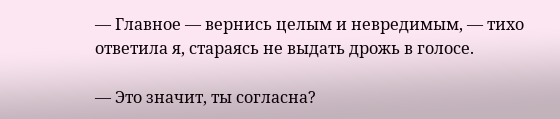— Главное — вернись целым и невредимым, — тихо ответила я, стараясь не выдать дрожь в голосе.

— Это значит, ты согласна?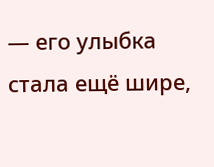— его улыбка стала ещё шире,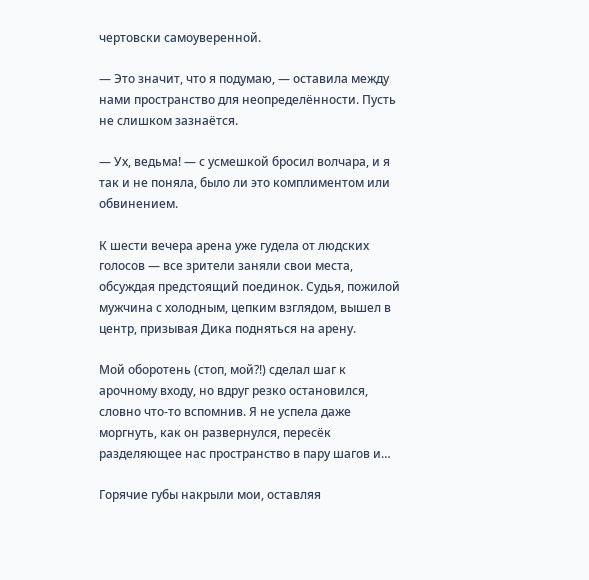чертовски самоуверенной.

— Это значит, что я подумаю, — оставила между нами пространство для неопределённости. Пусть не слишком зазнаётся.

— Ух, ведьма! — с усмешкой бросил волчара, и я так и не поняла, было ли это комплиментом или обвинением.

К шести вечера арена уже гудела от людских голосов — все зрители заняли свои места, обсуждая предстоящий поединок. Судья, пожилой мужчина с холодным, цепким взглядом, вышел в центр, призывая Дика подняться на арену.

Мой оборотень (стоп, мой?!) сделал шаг к арочному входу, но вдруг резко остановился, словно что-то вспомнив. Я не успела даже моргнуть, как он развернулся, пересёк разделяющее нас пространство в пару шагов и…

Горячие губы накрыли мои, оставляя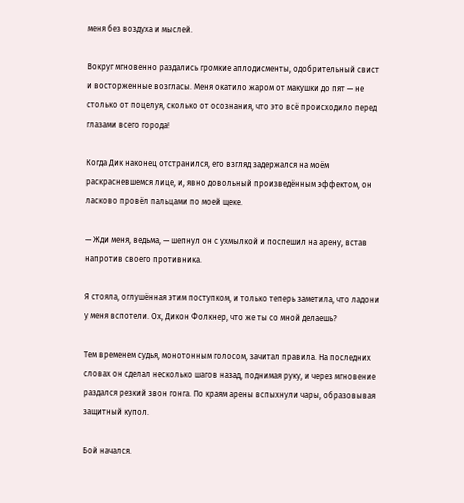меня без воздуха и мыслей.

Вокруг мгновенно раздались громкие аплодисменты, одобрительный свист и восторженные возгласы. Меня окатило жаром от макушки до пят — не столько от поцелуя, сколько от осознания, что это всё происходило перед глазами всего города!

Когда Дик наконец отстранился, его взгляд задержался на моём раскрасневшемся лице, и, явно довольный произведённым эффектом, он ласково провёл пальцами по моей щеке.

— Жди меня, ведьма, — шепнул он с ухмылкой и поспешил на арену, встав напротив своего противника.

Я стояла, оглушённая этим поступком, и только теперь заметила, что ладони у меня вспотели. Ох, Дикон Фолкнер, что же ты со мной делаешь?

Тем временем судья, монотонным голосом, зачитал правила. На последних словах он сделал несколько шагов назад, поднимая руку, и через мгновение раздался резкий звон гонга. По краям арены вспыхнули чары, образовывая защитный купол.

Бой начался.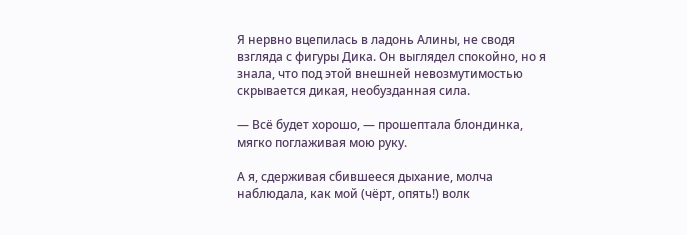Я нервно вцепилась в ладонь Алины, не сводя взгляда с фигуры Дика. Он выглядел спокойно, но я знала, что под этой внешней невозмутимостью скрывается дикая, необузданная сила.

— Всё будет хорошо, — прошептала блондинка, мягко поглаживая мою руку.

А я, сдерживая сбившееся дыхание, молча наблюдала, как мой (чёрт, опять!) волк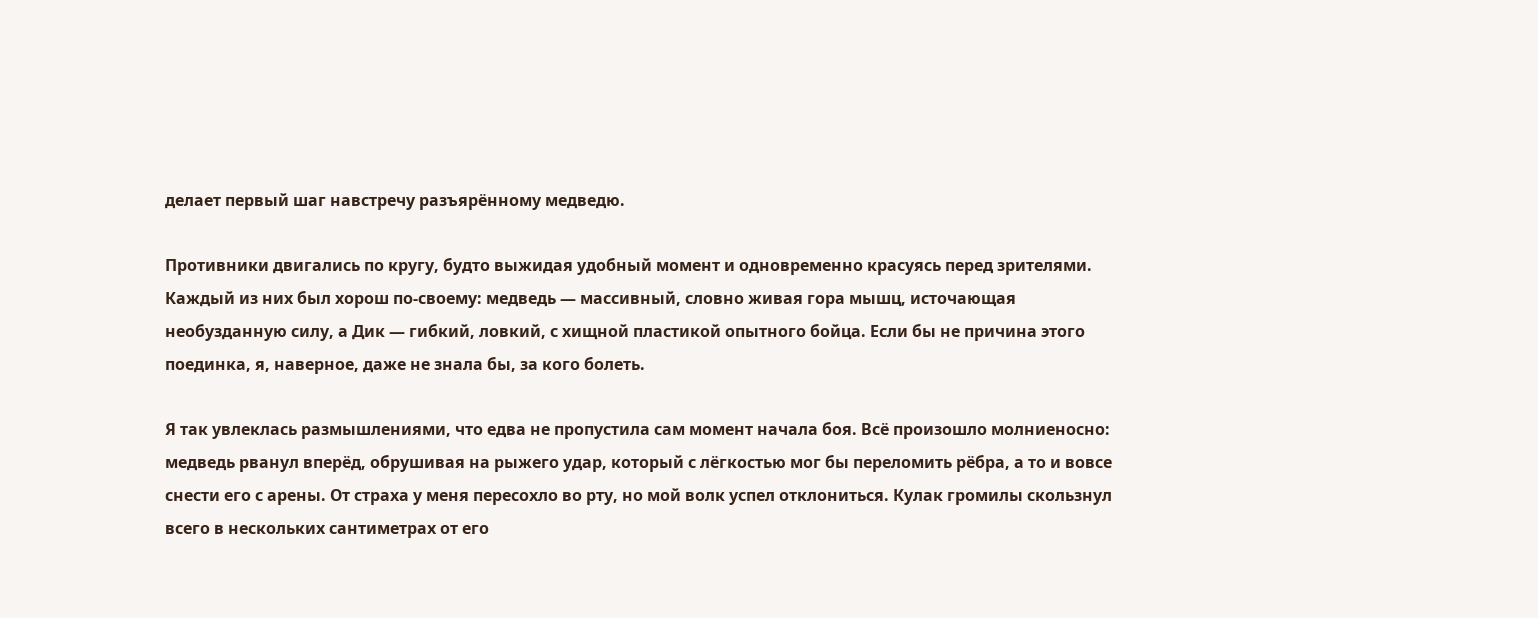делает первый шаг навстречу разъярённому медведю.

Противники двигались по кругу, будто выжидая удобный момент и одновременно красуясь перед зрителями. Каждый из них был хорош по-своему: медведь — массивный, словно живая гора мышц, источающая необузданную силу, а Дик — гибкий, ловкий, с хищной пластикой опытного бойца. Если бы не причина этого поединка, я, наверное, даже не знала бы, за кого болеть.

Я так увлеклась размышлениями, что едва не пропустила сам момент начала боя. Всё произошло молниеносно: медведь рванул вперёд, обрушивая на рыжего удар, который с лёгкостью мог бы переломить рёбра, а то и вовсе снести его с арены. От страха у меня пересохло во рту, но мой волк успел отклониться. Кулак громилы скользнул всего в нескольких сантиметрах от его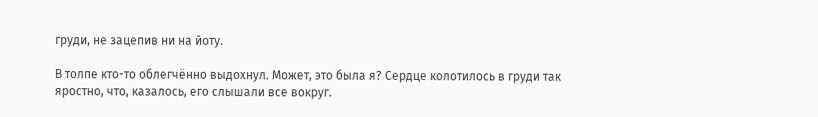груди, не зацепив ни на йоту.

В толпе кто-то облегчённо выдохнул. Может, это была я? Сердце колотилось в груди так яростно, что, казалось, его слышали все вокруг.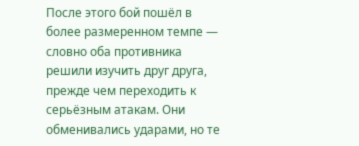После этого бой пошёл в более размеренном темпе — словно оба противника решили изучить друг друга, прежде чем переходить к серьёзным атакам. Они обменивались ударами, но те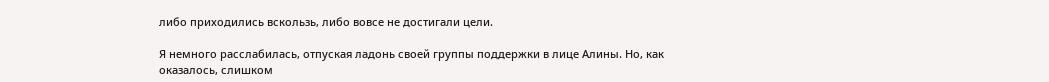либо приходились вскользь, либо вовсе не достигали цели.

Я немного расслабилась, отпуская ладонь своей группы поддержки в лице Алины. Но, как оказалось, слишком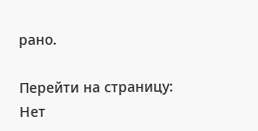рано.

Перейти на страницу:
Нет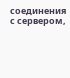соединения с сервером,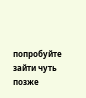попробуйте зайти чуть позже